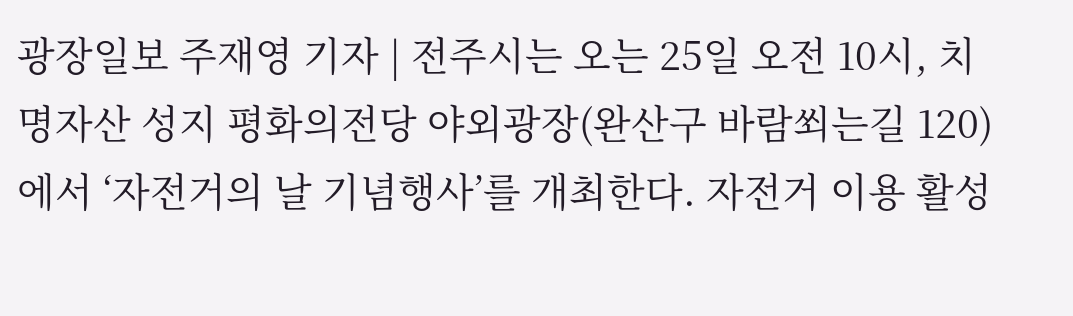광장일보 주재영 기자 | 전주시는 오는 25일 오전 10시, 치명자산 성지 평화의전당 야외광장(완산구 바람쐬는길 120)에서 ‘자전거의 날 기념행사’를 개최한다. 자전거 이용 활성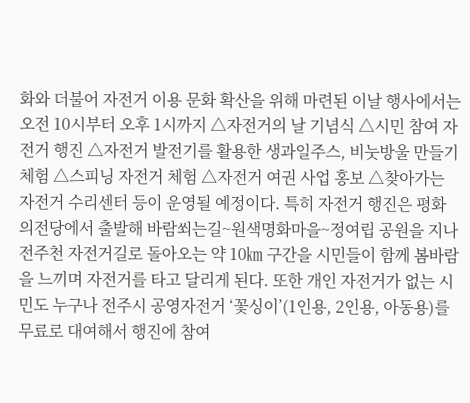화와 더불어 자전거 이용 문화 확산을 위해 마련된 이날 행사에서는 오전 10시부터 오후 1시까지 △자전거의 날 기념식 △시민 참여 자전거 행진 △자전거 발전기를 활용한 생과일주스, 비눗방울 만들기 체험 △스피닝 자전거 체험 △자전거 여권 사업 홍보 △찾아가는 자전거 수리센터 등이 운영될 예정이다. 특히 자전거 행진은 평화의전당에서 출발해 바람쐬는길~원색명화마을~정여립 공원을 지나 전주천 자전거길로 돌아오는 약 10㎞ 구간을 시민들이 함께 봄바람을 느끼며 자전거를 타고 달리게 된다. 또한 개인 자전거가 없는 시민도 누구나 전주시 공영자전거 ‘꽃싱이’(1인용, 2인용, 아동용)를 무료로 대여해서 행진에 참여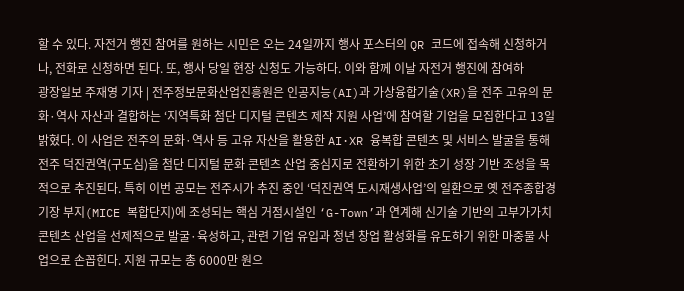할 수 있다. 자전거 행진 참여를 원하는 시민은 오는 24일까지 행사 포스터의 QR 코드에 접속해 신청하거나, 전화로 신청하면 된다. 또, 행사 당일 현장 신청도 가능하다. 이와 함께 이날 자전거 행진에 참여하
광장일보 주재영 기자 | 전주정보문화산업진흥원은 인공지능(AI)과 가상융합기술(XR)을 전주 고유의 문화·역사 자산과 결합하는 ‘지역특화 첨단 디지털 콘텐츠 제작 지원 사업’에 참여할 기업을 모집한다고 13일 밝혔다. 이 사업은 전주의 문화·역사 등 고유 자산을 활용한 AI·XR 융복합 콘텐츠 및 서비스 발굴을 통해 전주 덕진권역(구도심)을 첨단 디지털 문화 콘텐츠 산업 중심지로 전환하기 위한 초기 성장 기반 조성을 목적으로 추진된다. 특히 이번 공모는 전주시가 추진 중인 ‘덕진권역 도시재생사업’의 일환으로 옛 전주종합경기장 부지(MICE 복합단지)에 조성되는 핵심 거점시설인 ‘G-Town’과 연계해 신기술 기반의 고부가가치 콘텐츠 산업을 선제적으로 발굴·육성하고, 관련 기업 유입과 청년 창업 활성화를 유도하기 위한 마중물 사업으로 손꼽힌다. 지원 규모는 총 6000만 원으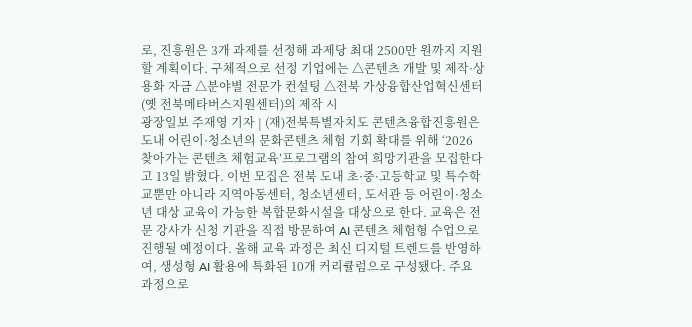로, 진흥원은 3개 과제를 선정해 과제당 최대 2500만 원까지 지원할 계획이다. 구체적으로 선정 기업에는 △콘텐츠 개발 및 제작·상용화 자금 △분야별 전문가 컨설팅 △전북 가상융합산업혁신센터(옛 전북메타버스지원센터)의 제작 시
광장일보 주재영 기자 | (재)전북특별자치도 콘텐츠융합진흥원은 도내 어린이·청소년의 문화콘텐츠 체험 기회 확대를 위해 ‘2026 찾아가는 콘텐츠 체험교육’프로그램의 참여 희망기관을 모집한다고 13일 밝혔다. 이번 모집은 전북 도내 초·중·고등학교 및 특수학교뿐만 아니라 지역아동센터, 청소년센터, 도서관 등 어린이·청소년 대상 교육이 가능한 복합문화시설을 대상으로 한다. 교육은 전문 강사가 신청 기관을 직접 방문하여 AI 콘텐츠 체험형 수업으로 진행될 예정이다. 올해 교육 과정은 최신 디지털 트렌드를 반영하여, 생성형 AI 활용에 특화된 10개 커리큘럼으로 구성됐다. 주요 과정으로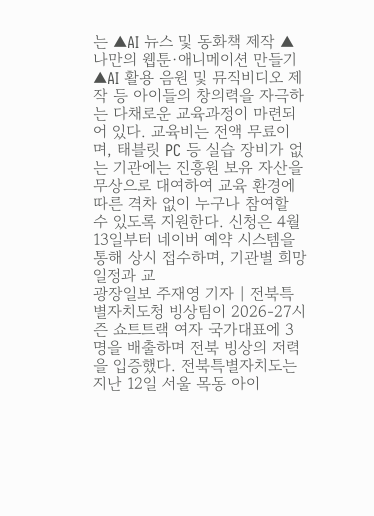는 ▲AI 뉴스 및 동화책 제작 ▲나만의 웹툰·애니메이션 만들기 ▲AI 활용 음원 및 뮤직비디오 제작 등 아이들의 창의력을 자극하는 다채로운 교육과정이 마련되어 있다. 교육비는 전액 무료이며, 태블릿 PC 등 실습 장비가 없는 기관에는 진흥원 보유 자산을 무상으로 대여하여 교육 환경에 따른 격차 없이 누구나 참여할 수 있도록 지원한다. 신청은 4월 13일부터 네이버 예약 시스템을 통해 상시 접수하며, 기관별 희망 일정과 교
광장일보 주재영 기자 | 전북특별자치도청 빙상팀이 2026-27시즌 쇼트트랙 여자 국가대표에 3명을 배출하며 전북 빙상의 저력을 입증했다. 전북특별자치도는 지난 12일 서울 목동 아이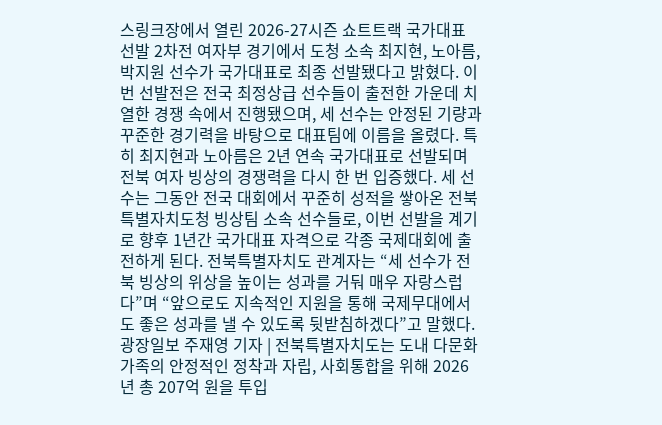스링크장에서 열린 2026-27시즌 쇼트트랙 국가대표 선발 2차전 여자부 경기에서 도청 소속 최지현, 노아름, 박지원 선수가 국가대표로 최종 선발됐다고 밝혔다. 이번 선발전은 전국 최정상급 선수들이 출전한 가운데 치열한 경쟁 속에서 진행됐으며, 세 선수는 안정된 기량과 꾸준한 경기력을 바탕으로 대표팀에 이름을 올렸다. 특히 최지현과 노아름은 2년 연속 국가대표로 선발되며 전북 여자 빙상의 경쟁력을 다시 한 번 입증했다. 세 선수는 그동안 전국 대회에서 꾸준히 성적을 쌓아온 전북특별자치도청 빙상팀 소속 선수들로, 이번 선발을 계기로 향후 1년간 국가대표 자격으로 각종 국제대회에 출전하게 된다. 전북특별자치도 관계자는 “세 선수가 전북 빙상의 위상을 높이는 성과를 거둬 매우 자랑스럽다”며 “앞으로도 지속적인 지원을 통해 국제무대에서도 좋은 성과를 낼 수 있도록 뒷받침하겠다”고 말했다.
광장일보 주재영 기자 | 전북특별자치도는 도내 다문화가족의 안정적인 정착과 자립, 사회통합을 위해 2026년 총 207억 원을 투입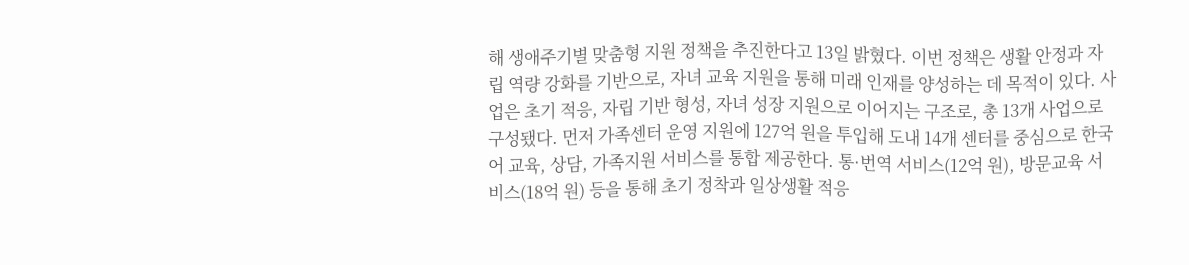해 생애주기별 맞춤형 지원 정책을 추진한다고 13일 밝혔다. 이번 정책은 생활 안정과 자립 역량 강화를 기반으로, 자녀 교육 지원을 통해 미래 인재를 양성하는 데 목적이 있다. 사업은 초기 적응, 자립 기반 형성, 자녀 성장 지원으로 이어지는 구조로, 총 13개 사업으로 구성됐다. 먼저 가족센터 운영 지원에 127억 원을 투입해 도내 14개 센터를 중심으로 한국어 교육, 상담, 가족지원 서비스를 통합 제공한다. 통·번역 서비스(12억 원), 방문교육 서비스(18억 원) 등을 통해 초기 정착과 일상생활 적응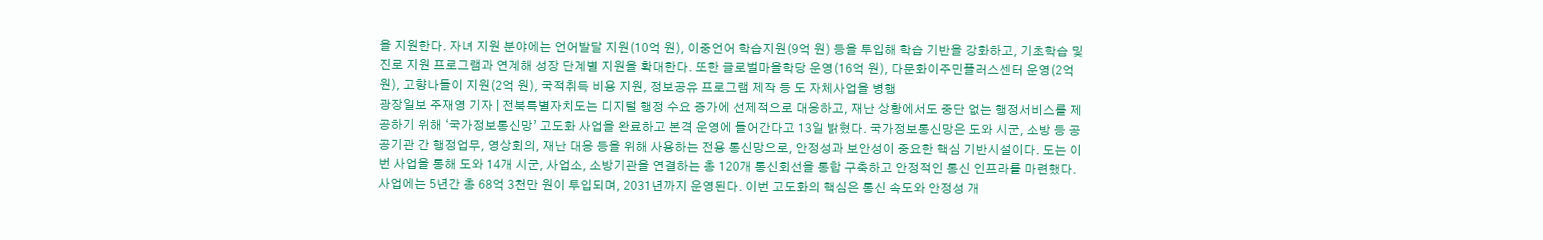을 지원한다. 자녀 지원 분야에는 언어발달 지원(10억 원), 이중언어 학습지원(9억 원) 등을 투입해 학습 기반을 강화하고, 기초학습 및 진로 지원 프로그램과 연계해 성장 단계별 지원을 확대한다. 또한 글로벌마을학당 운영(16억 원), 다문화이주민플러스센터 운영(2억 원), 고향나들이 지원(2억 원), 국적취득 비용 지원, 정보공유 프로그램 제작 등 도 자체사업을 병행
광장일보 주재영 기자 | 전북특별자치도는 디지털 행정 수요 증가에 선제적으로 대응하고, 재난 상황에서도 중단 없는 행정서비스를 제공하기 위해 ‘국가정보통신망’ 고도화 사업을 완료하고 본격 운영에 들어간다고 13일 밝혔다. 국가정보통신망은 도와 시군, 소방 등 공공기관 간 행정업무, 영상회의, 재난 대응 등을 위해 사용하는 전용 통신망으로, 안정성과 보안성이 중요한 핵심 기반시설이다. 도는 이번 사업을 통해 도와 14개 시군, 사업소, 소방기관을 연결하는 총 120개 통신회선을 통합 구축하고 안정적인 통신 인프라를 마련했다. 사업에는 5년간 총 68억 3천만 원이 투입되며, 2031년까지 운영된다. 이번 고도화의 핵심은 통신 속도와 안정성 개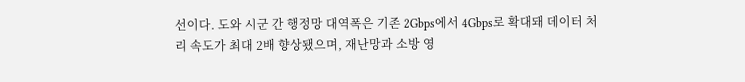선이다. 도와 시군 간 행정망 대역폭은 기존 2Gbps에서 4Gbps로 확대돼 데이터 처리 속도가 최대 2배 향상됐으며, 재난망과 소방 영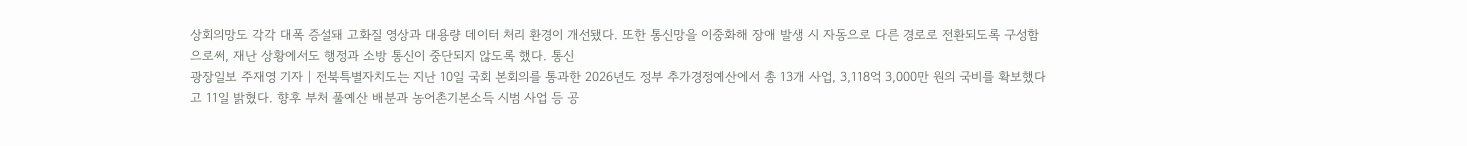상회의망도 각각 대폭 증설돼 고화질 영상과 대용량 데이터 처리 환경이 개선됐다. 또한 통신망을 이중화해 장애 발생 시 자동으로 다른 경로로 전환되도록 구성함으로써, 재난 상황에서도 행정과 소방 통신이 중단되지 않도록 했다. 통신
광장일보 주재영 기자 | 전북특별자치도는 지난 10일 국회 본회의를 통과한 2026년도 정부 추가경정예산에서 총 13개 사업, 3,118억 3,000만 원의 국비를 확보했다고 11일 밝혔다. 향후 부처 풀예산 배분과 농어촌기본소득 시범 사업 등 공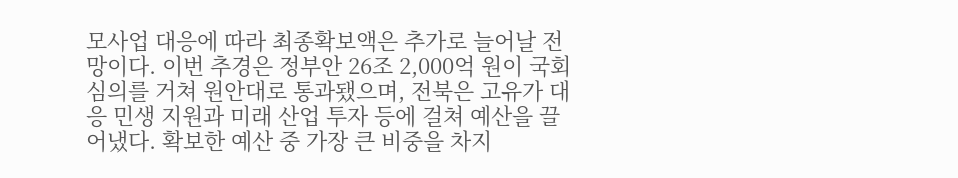모사업 대응에 따라 최종확보액은 추가로 늘어날 전망이다. 이번 추경은 정부안 26조 2,000억 원이 국회 심의를 거쳐 원안대로 통과됐으며, 전북은 고유가 대응 민생 지원과 미래 산업 투자 등에 걸쳐 예산을 끌어냈다. 확보한 예산 중 가장 큰 비중을 차지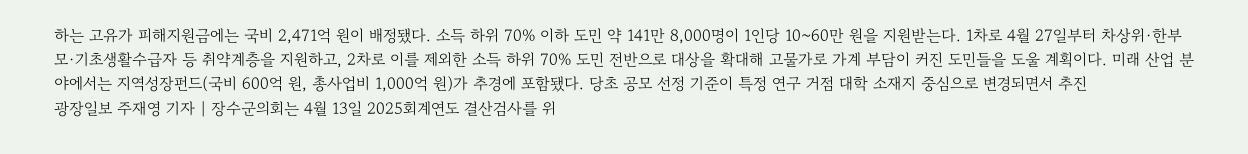하는 고유가 피해지원금에는 국비 2,471억 원이 배정됐다. 소득 하위 70% 이하 도민 약 141만 8,000명이 1인당 10~60만 원을 지원받는다. 1차로 4월 27일부터 차상위·한부모·기초생활수급자 등 취약계층을 지원하고, 2차로 이를 제외한 소득 하위 70% 도민 전반으로 대상을 확대해 고물가로 가계 부담이 커진 도민들을 도울 계획이다. 미래 산업 분야에서는 지역성장펀드(국비 600억 원, 총사업비 1,000억 원)가 추경에 포함됐다. 당초 공모 선정 기준이 특정 연구 거점 대학 소재지 중심으로 변경되면서 추진
광장일보 주재영 기자 | 장수군의회는 4월 13일 2025회계연도 결산검사를 위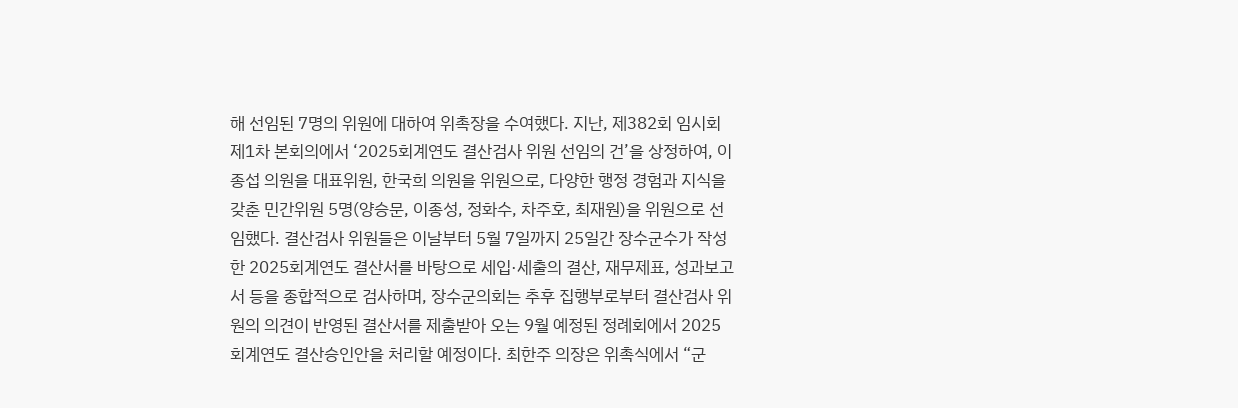해 선임된 7명의 위원에 대하여 위촉장을 수여했다. 지난, 제382회 임시회 제1차 본회의에서 ‘2025회계연도 결산검사 위원 선임의 건’을 상정하여, 이종섭 의원을 대표위원, 한국희 의원을 위원으로, 다양한 행정 경험과 지식을 갖춘 민간위원 5명(양승문, 이종성, 정화수, 차주호, 최재원)을 위원으로 선임했다. 결산검사 위원들은 이날부터 5월 7일까지 25일간 장수군수가 작성한 2025회계연도 결산서를 바탕으로 세입·세출의 결산, 재무제표, 성과보고서 등을 종합적으로 검사하며, 장수군의회는 추후 집행부로부터 결산검사 위원의 의견이 반영된 결산서를 제출받아 오는 9월 예정된 정례회에서 2025회계연도 결산승인안을 처리할 예정이다. 최한주 의장은 위촉식에서 “군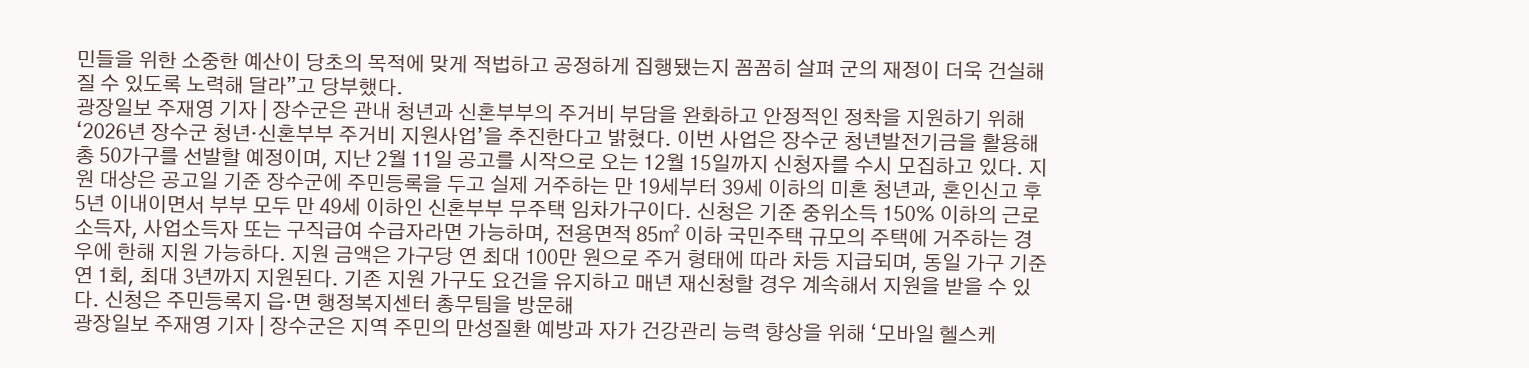민들을 위한 소중한 예산이 당초의 목적에 맞게 적법하고 공정하게 집행됐는지 꼼꼼히 살펴 군의 재정이 더욱 건실해질 수 있도록 노력해 달라”고 당부했다.
광장일보 주재영 기자 | 장수군은 관내 청년과 신혼부부의 주거비 부담을 완화하고 안정적인 정착을 지원하기 위해 ‘2026년 장수군 청년·신혼부부 주거비 지원사업’을 추진한다고 밝혔다. 이번 사업은 장수군 청년발전기금을 활용해 총 50가구를 선발할 예정이며, 지난 2월 11일 공고를 시작으로 오는 12월 15일까지 신청자를 수시 모집하고 있다. 지원 대상은 공고일 기준 장수군에 주민등록을 두고 실제 거주하는 만 19세부터 39세 이하의 미혼 청년과, 혼인신고 후 5년 이내이면서 부부 모두 만 49세 이하인 신혼부부 무주택 임차가구이다. 신청은 기준 중위소득 150% 이하의 근로소득자, 사업소득자 또는 구직급여 수급자라면 가능하며, 전용면적 85㎡ 이하 국민주택 규모의 주택에 거주하는 경우에 한해 지원 가능하다. 지원 금액은 가구당 연 최대 100만 원으로 주거 형태에 따라 차등 지급되며, 동일 가구 기준 연 1회, 최대 3년까지 지원된다. 기존 지원 가구도 요건을 유지하고 매년 재신청할 경우 계속해서 지원을 받을 수 있다. 신청은 주민등록지 읍·면 행정복지센터 총무팀을 방문해
광장일보 주재영 기자 | 장수군은 지역 주민의 만성질환 예방과 자가 건강관리 능력 향상을 위해 ‘모바일 헬스케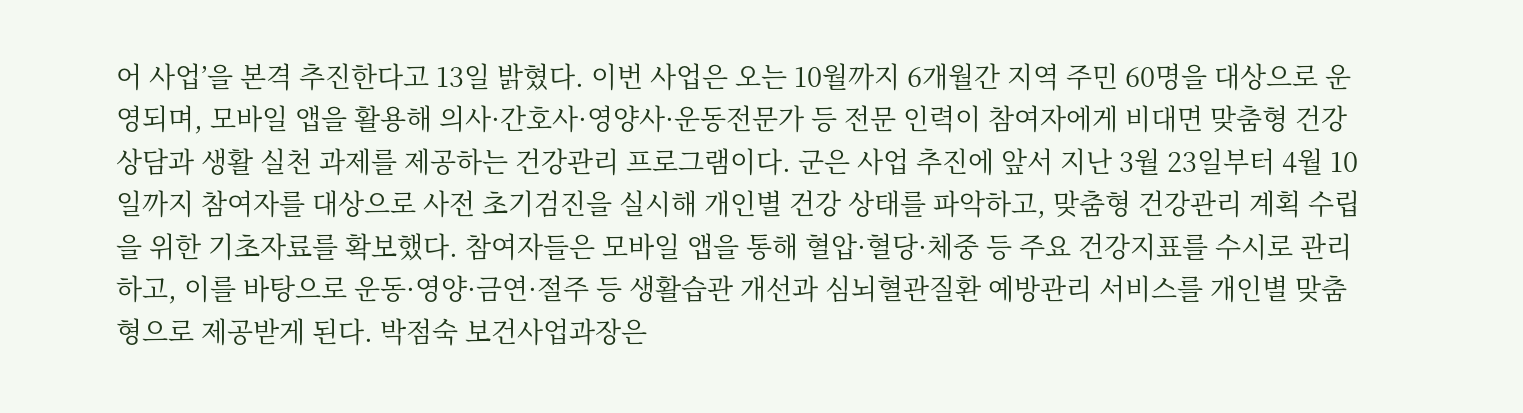어 사업’을 본격 추진한다고 13일 밝혔다. 이번 사업은 오는 10월까지 6개월간 지역 주민 60명을 대상으로 운영되며, 모바일 앱을 활용해 의사·간호사·영양사·운동전문가 등 전문 인력이 참여자에게 비대면 맞춤형 건강 상담과 생활 실천 과제를 제공하는 건강관리 프로그램이다. 군은 사업 추진에 앞서 지난 3월 23일부터 4월 10일까지 참여자를 대상으로 사전 초기검진을 실시해 개인별 건강 상태를 파악하고, 맞춤형 건강관리 계획 수립을 위한 기초자료를 확보했다. 참여자들은 모바일 앱을 통해 혈압·혈당·체중 등 주요 건강지표를 수시로 관리하고, 이를 바탕으로 운동·영양·금연·절주 등 생활습관 개선과 심뇌혈관질환 예방관리 서비스를 개인별 맞춤형으로 제공받게 된다. 박점숙 보건사업과장은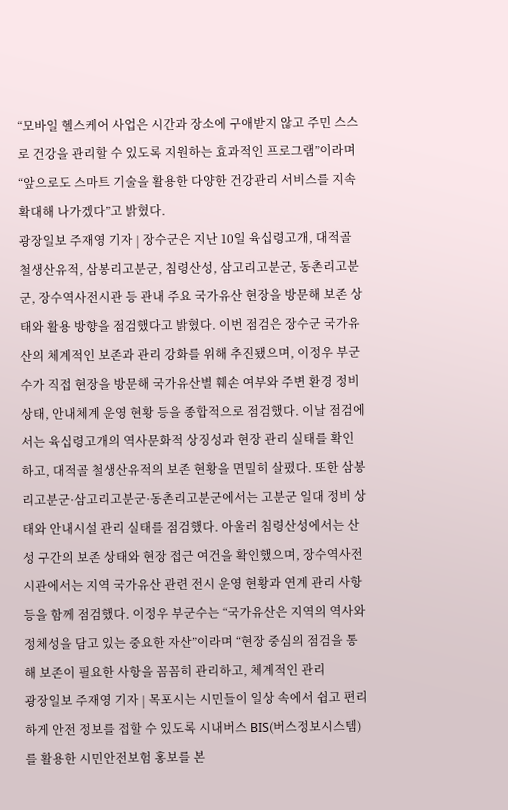“모바일 헬스케어 사업은 시간과 장소에 구애받지 않고 주민 스스로 건강을 관리할 수 있도록 지원하는 효과적인 프로그램”이라며 “앞으로도 스마트 기술을 활용한 다양한 건강관리 서비스를 지속 확대해 나가겠다”고 밝혔다.
광장일보 주재영 기자 | 장수군은 지난 10일 육십령고개, 대적골 철생산유적, 삼봉리고분군, 침령산성, 삼고리고분군, 동촌리고분군, 장수역사전시관 등 관내 주요 국가유산 현장을 방문해 보존 상태와 활용 방향을 점검했다고 밝혔다. 이번 점검은 장수군 국가유산의 체계적인 보존과 관리 강화를 위해 추진됐으며, 이정우 부군수가 직접 현장을 방문해 국가유산별 훼손 여부와 주변 환경 정비 상태, 안내체계 운영 현황 등을 종합적으로 점검했다. 이날 점검에서는 육십령고개의 역사문화적 상징성과 현장 관리 실태를 확인하고, 대적골 철생산유적의 보존 현황을 면밀히 살폈다. 또한 삼봉리고분군·삼고리고분군·동촌리고분군에서는 고분군 일대 정비 상태와 안내시설 관리 실태를 점검했다. 아울러 침령산성에서는 산성 구간의 보존 상태와 현장 접근 여건을 확인했으며, 장수역사전시관에서는 지역 국가유산 관련 전시 운영 현황과 연계 관리 사항 등을 함께 점검했다. 이정우 부군수는 “국가유산은 지역의 역사와 정체성을 담고 있는 중요한 자산”이라며 “현장 중심의 점검을 통해 보존이 필요한 사항을 꼼꼼히 관리하고, 체계적인 관리
광장일보 주재영 기자 | 목포시는 시민들이 일상 속에서 쉽고 편리하게 안전 정보를 접할 수 있도록 시내버스 BIS(버스정보시스템)를 활용한 시민안전보험 홍보를 본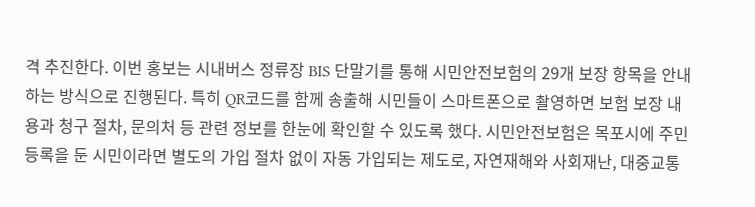격 추진한다. 이번 홍보는 시내버스 정류장 BIS 단말기를 통해 시민안전보험의 29개 보장 항목을 안내하는 방식으로 진행된다. 특히 QR코드를 함께 송출해 시민들이 스마트폰으로 촬영하면 보험 보장 내용과 청구 절차, 문의처 등 관련 정보를 한눈에 확인할 수 있도록 했다. 시민안전보험은 목포시에 주민등록을 둔 시민이라면 별도의 가입 절차 없이 자동 가입되는 제도로, 자연재해와 사회재난, 대중교통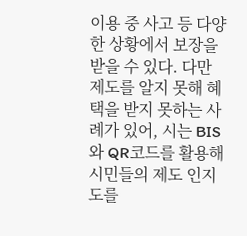이용 중 사고 등 다양한 상황에서 보장을 받을 수 있다. 다만 제도를 알지 못해 혜택을 받지 못하는 사례가 있어, 시는 BIS와 QR코드를 활용해 시민들의 제도 인지도를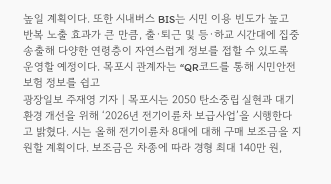높일 계획이다. 또한 시내버스 BIS는 시민 이용 빈도가 높고 반복 노출 효과가 큰 만큼, 출·퇴근 및 등·하교 시간대에 집중 송출해 다양한 연령층이 자연스럽게 정보를 접할 수 있도록 운영할 예정이다. 목포시 관계자는 “QR코드를 통해 시민안전보험 정보를 쉽고
광장일보 주재영 기자 | 목포시는 2050 탄소중립 실현과 대기환경 개선을 위해 ‘2026년 전기이륜차 보급사업’을 시행한다고 밝혔다. 시는 올해 전기이륜차 8대에 대해 구매 보조금을 지원할 계획이다. 보조금은 차종에 따라 경형 최대 140만 원,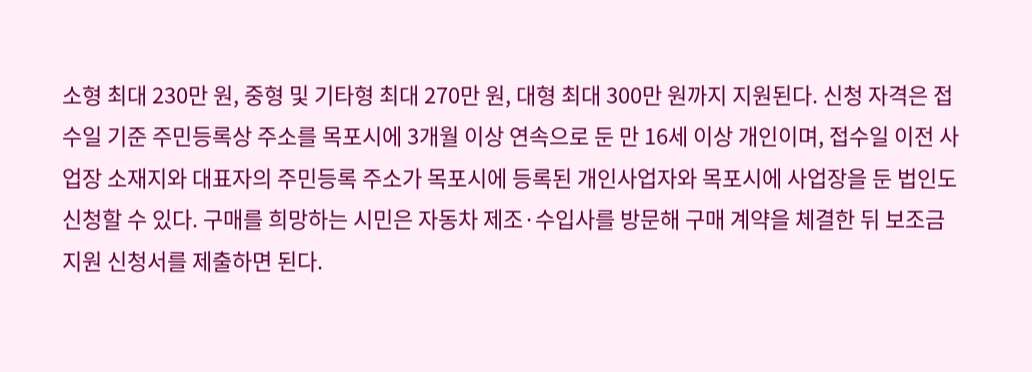소형 최대 230만 원, 중형 및 기타형 최대 270만 원, 대형 최대 300만 원까지 지원된다. 신청 자격은 접수일 기준 주민등록상 주소를 목포시에 3개월 이상 연속으로 둔 만 16세 이상 개인이며, 접수일 이전 사업장 소재지와 대표자의 주민등록 주소가 목포시에 등록된 개인사업자와 목포시에 사업장을 둔 법인도 신청할 수 있다. 구매를 희망하는 시민은 자동차 제조·수입사를 방문해 구매 계약을 체결한 뒤 보조금 지원 신청서를 제출하면 된다.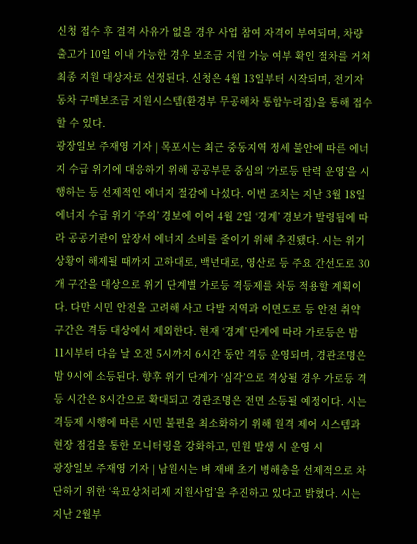신청 접수 후 결격 사유가 없을 경우 사업 참여 자격이 부여되며, 차량 출고가 10일 이내 가능한 경우 보조금 지원 가능 여부 확인 절차를 거쳐 최종 지원 대상자로 선정된다. 신청은 4월 13일부터 시작되며, 전기자동차 구매보조금 지원시스템(환경부 무공해차 통합누리집)을 통해 접수할 수 있다.
광장일보 주재영 기자 | 목포시는 최근 중동지역 정세 불안에 따른 에너지 수급 위기에 대응하기 위해 공공부문 중심의 ‘가로등 탄력 운영’을 시행하는 등 선제적인 에너지 절감에 나섰다. 이번 조치는 지난 3월 18일 에너지 수급 위기 ‘주의’ 경보에 이어 4월 2일 ‘경계’ 경보가 발령됨에 따라 공공기관이 앞장서 에너지 소비를 줄이기 위해 추진됐다. 시는 위기 상황이 해제될 때까지 고하대로, 백년대로, 영산로 등 주요 간선도로 30개 구간을 대상으로 위기 단계별 가로등 격등제를 차등 적용할 계획이다. 다만 시민 안전을 고려해 사고 다발 지역과 이면도로 등 안전 취약 구간은 격등 대상에서 제외한다. 현재 ‘경계’ 단계에 따라 가로등은 밤 11시부터 다음 날 오전 5시까지 6시간 동안 격등 운영되며, 경관조명은 밤 9시에 소등된다. 향후 위기 단계가 ‘심각’으로 격상될 경우 가로등 격등 시간은 8시간으로 확대되고 경관조명은 전면 소등될 예정이다. 시는 격등제 시행에 따른 시민 불편을 최소화하기 위해 원격 제어 시스템과 현장 점검을 통한 모니터링을 강화하고, 민원 발생 시 운영 시
광장일보 주재영 기자 | 남원시는 벼 재배 초기 병해충을 선제적으로 차단하기 위한 ‘육묘상처리제 지원사업’을 추진하고 있다고 밝혔다. 시는 지난 2월부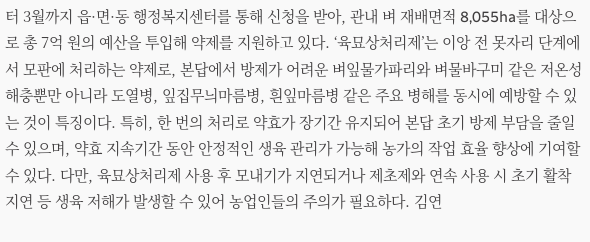터 3월까지 읍·면·동 행정복지센터를 통해 신청을 받아, 관내 벼 재배면적 8,055ha를 대상으로 총 7억 원의 예산을 투입해 약제를 지원하고 있다. ‘육묘상처리제’는 이앙 전 못자리 단계에서 모판에 처리하는 약제로, 본답에서 방제가 어려운 벼잎물가파리와 벼물바구미 같은 저온성 해충뿐만 아니라 도열병, 잎집무늬마름병, 흰잎마름병 같은 주요 병해를 동시에 예방할 수 있는 것이 특징이다. 특히, 한 번의 처리로 약효가 장기간 유지되어 본답 초기 방제 부담을 줄일 수 있으며, 약효 지속기간 동안 안정적인 생육 관리가 가능해 농가의 작업 효율 향상에 기여할 수 있다. 다만, 육묘상처리제 사용 후 모내기가 지연되거나 제초제와 연속 사용 시 초기 활착 지연 등 생육 저해가 발생할 수 있어 농업인들의 주의가 필요하다. 김연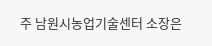주 남원시농업기술센터 소장은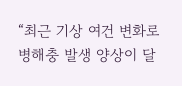“최근 기상 여건 변화로 병해충 발생 양상이 달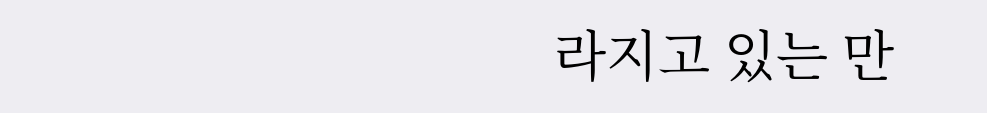라지고 있는 만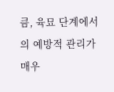큼, 육묘 단계에서의 예방적 관리가 매우